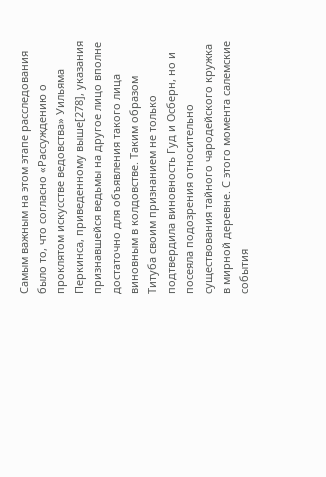Самым важным на этом этапе расследования было то, что согласно «Рассуждению о проклятом искусстве ведовства» Уильяма Перкинса, приведенному выше[278], указания признавшейся ведьмы на другое лицо вполне достаточно для объявления такого лица виновным в колдовстве. Таким образом Титуба своим признанием не только подтвердила виновность Гуд и Осберн, но и посеяла подозрения относительно существования тайного чародейского кружка в мирной деревне. С этого момента салемские события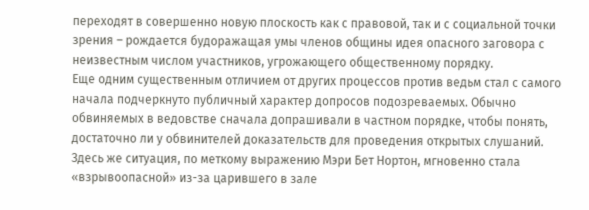переходят в совершенно новую плоскость как с правовой, так и с социальной точки зрения – рождается будоражащая умы членов общины идея опасного заговора с неизвестным числом участников, угрожающего общественному порядку.
Еще одним существенным отличием от других процессов против ведьм стал с самого начала подчеркнуто публичный характер допросов подозреваемых. Обычно обвиняемых в ведовстве сначала допрашивали в частном порядке, чтобы понять, достаточно ли у обвинителей доказательств для проведения открытых слушаний. Здесь же ситуация, по меткому выражению Мэри Бет Нортон, мгновенно стала «взрывоопасной» из-за царившего в зале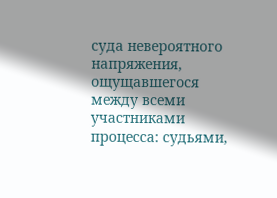суда невероятного напряжения, ощущавшегося между всеми участниками процесса: судьями,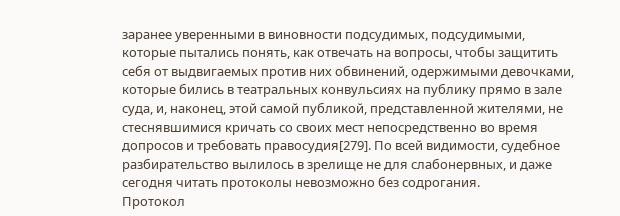заранее уверенными в виновности подсудимых, подсудимыми, которые пытались понять, как отвечать на вопросы, чтобы защитить себя от выдвигаемых против них обвинений, одержимыми девочками, которые бились в театральных конвульсиях на публику прямо в зале суда, и, наконец, этой самой публикой, представленной жителями, не стеснявшимися кричать со своих мест непосредственно во время допросов и требовать правосудия[279]. По всей видимости, судебное разбирательство вылилось в зрелище не для слабонервных, и даже сегодня читать протоколы невозможно без содрогания.
Протокол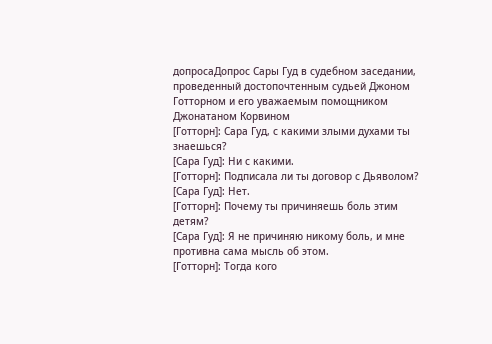допросаДопрос Сары Гуд в судебном заседании, проведенный достопочтенным судьей Джоном Готторном и его уважаемым помощником Джонатаном Корвином
[Готторн]: Сара Гуд, с какими злыми духами ты знаешься?
[Сара Гуд]: Ни с какими.
[Готторн]: Подписала ли ты договор с Дьяволом?
[Сара Гуд]: Нет.
[Готторн]: Почему ты причиняешь боль этим детям?
[Сара Гуд]: Я не причиняю никому боль, и мне противна сама мысль об этом.
[Готторн]: Тогда кого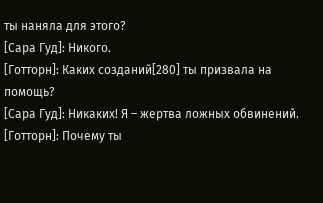ты наняла для этого?
[Сара Гуд]: Никого.
[Готторн]: Каких созданий[280] ты призвала на помощь?
[Сара Гуд]: Никаких! Я – жертва ложных обвинений.
[Готторн]: Почему ты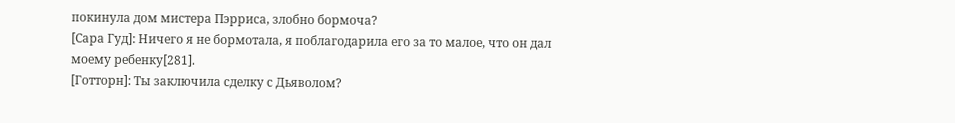покинула дом мистера Пэрриса, злобно бормоча?
[Сара Гуд]: Ничего я не бормотала, я поблагодарила его за то малое, что он дал моему ребенку[281].
[Готторн]: Ты заключила сделку с Дьяволом?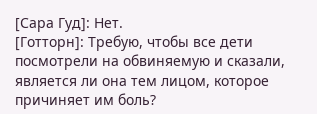[Сара Гуд]: Нет.
[Готторн]: Требую, чтобы все дети посмотрели на обвиняемую и сказали, является ли она тем лицом, которое причиняет им боль?